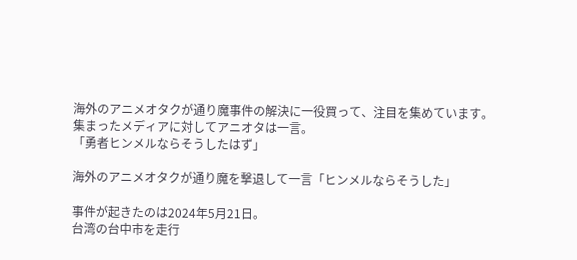海外のアニメオタクが通り魔事件の解決に一役買って、注目を集めています。
集まったメディアに対してアニオタは一言。
「勇者ヒンメルならそうしたはず」

海外のアニメオタクが通り魔を撃退して一言「ヒンメルならそうした」

事件が起きたのは2024年5月21日。
台湾の台中市を走行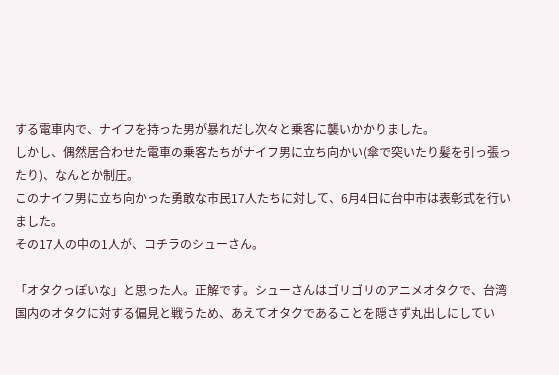する電車内で、ナイフを持った男が暴れだし次々と乗客に襲いかかりました。
しかし、偶然居合わせた電車の乗客たちがナイフ男に立ち向かい(傘で突いたり髪を引っ張ったり)、なんとか制圧。
このナイフ男に立ち向かった勇敢な市民17人たちに対して、6月4日に台中市は表彰式を行いました。
その17人の中の1人が、コチラのシューさん。

「オタクっぽいな」と思った人。正解です。シューさんはゴリゴリのアニメオタクで、台湾国内のオタクに対する偏見と戦うため、あえてオタクであることを隠さず丸出しにしてい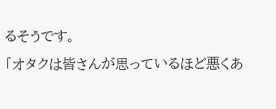るそうです。
「オタクは皆さんが思っているほど悪くあ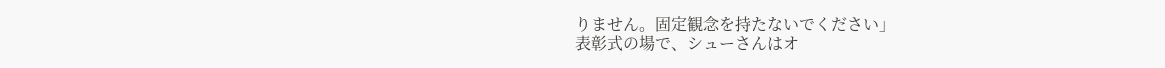りません。固定観念を持たないでください」
表彰式の場で、シューさんはオ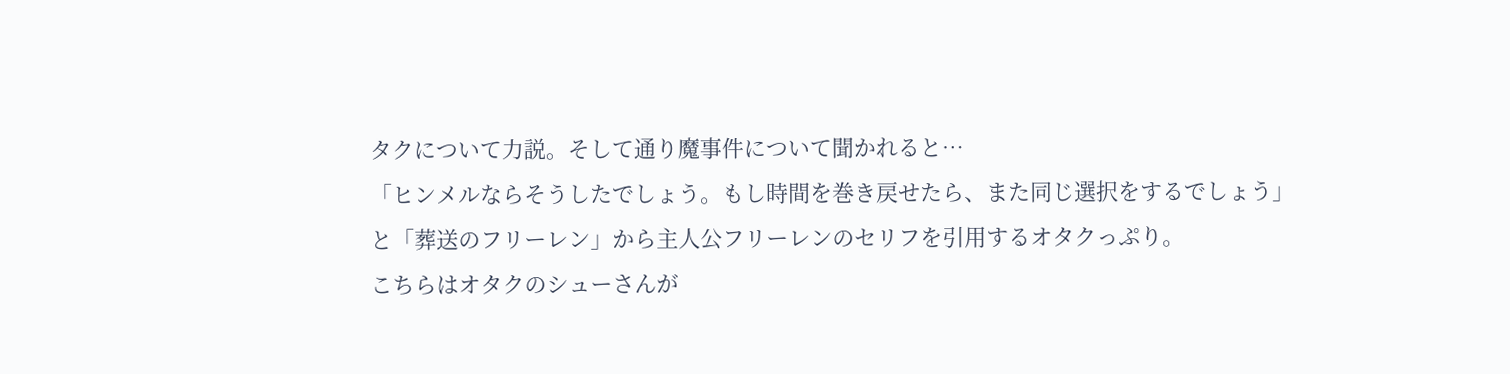タクについて力説。そして通り魔事件について聞かれると…
「ヒンメルならそうしたでしょう。もし時間を巻き戻せたら、また同じ選択をするでしょう」
と「葬送のフリーレン」から主人公フリーレンのセリフを引用するオタクっぷり。
こちらはオタクのシューさんが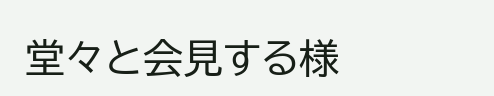堂々と会見する様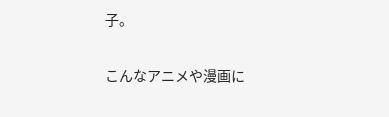子。

こんなアニメや漫画に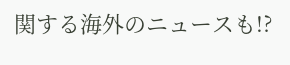関する海外のニュースも!?